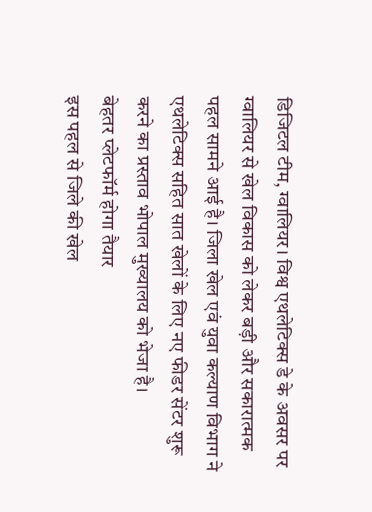डिजिटल टीम, ग्वालियर। विश्व एथलेटिक्स डे के अवसर पर ग्वालियर से खेल विकास को लेकर बड़ी और सकारात्मक पहल सामने आई है। जिला खेल एवं युवा कल्याण विभाग ने एथलेटिक्स सहित सात खेलों के लिए नए फीडर सेंटर शुरू करने का प्रस्ताव भोपाल मुख्यालय को भेजा है।
बेहतर प्लेटफॉर्म होगा तैयार
इस पहल से जिले की खेल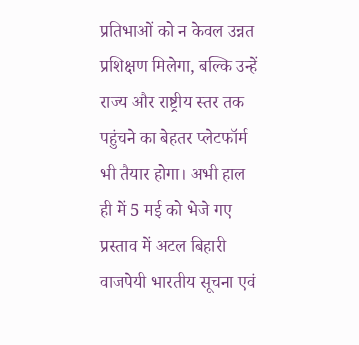प्रतिभाओं को न केवल उन्नत प्रशिक्षण मिलेगा, बल्कि उन्हें राज्य और राष्ट्रीय स्तर तक पहुंचने का बेहतर प्लेटफॉर्म भी तैयार होगा। अभी हाल ही में 5 मई को भेजे गए प्रस्ताव में अटल बिहारी वाजपेयी भारतीय सूचना एवं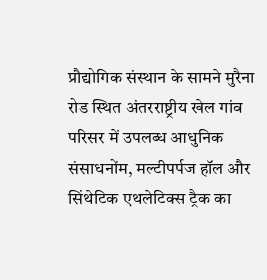प्रौद्योगिक संस्थान के सामने मुरैना रोड स्थित अंतरराष्ट्रीय खेल गांव परिसर में उपलब्ध आधुनिक संसाधनोंम, मल्टीपर्पज हॉल और सिंथेटिक एथलेटिक्स ट्रैक का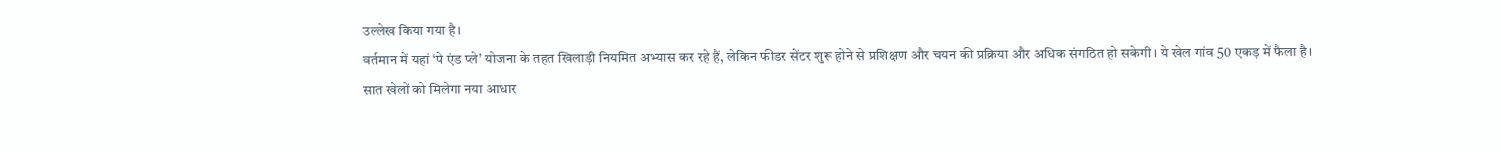उल्लेख किया गया है।
वर्तमान में यहां ‘पे एंड प्ले’ योजना के तहत खिलाड़ी नियमित अभ्यास कर रहे हैं, लेकिन फीडर सेंटर शुरू होने से प्रशिक्षण और चयन की प्रक्रिया और अधिक संगठित हो सकेगी। ये खेल गांव 50 एकड़ में फैला है।
सात खेलों को मिलेगा नया आधार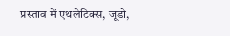प्रस्ताव में एथलेटिक्स, जूडो,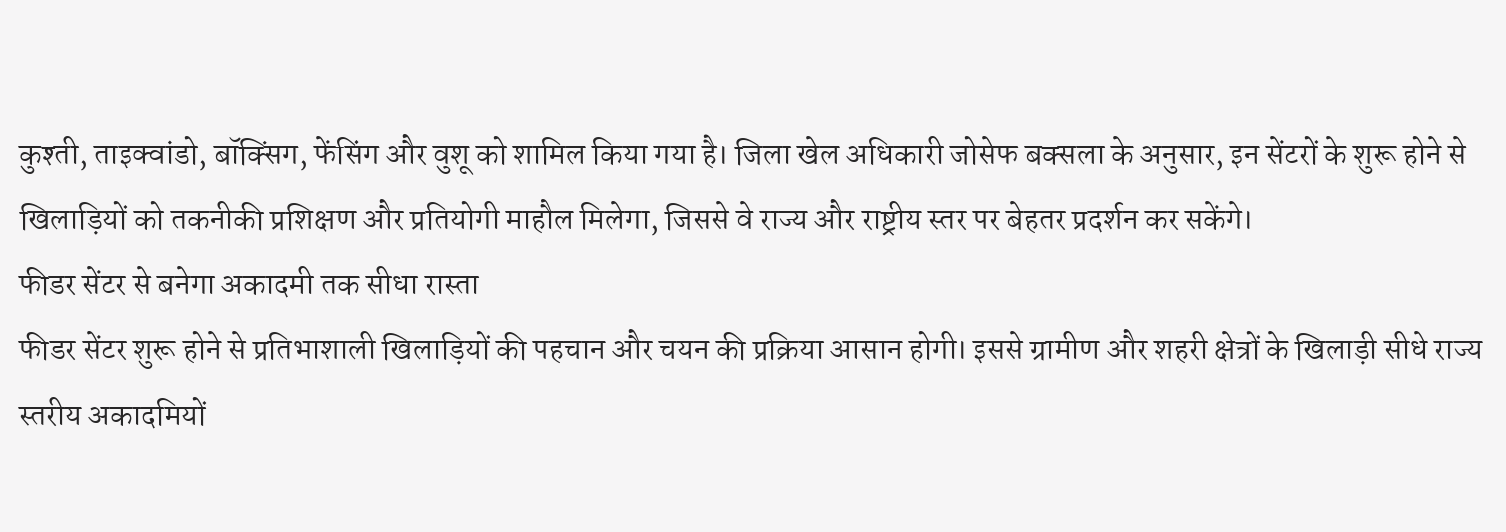कुश्ती, ताइक्वांडो, बॉक्सिंग, फेंसिंग और वुशू को शामिल किया गया है। जिला खेल अधिकारी जोसेफ बक्सला के अनुसार, इन सेंटरों के शुरू होने से खिलाड़ियों को तकनीकी प्रशिक्षण और प्रतियोगी माहौल मिलेगा, जिससे वे राज्य और राष्ट्रीय स्तर पर बेहतर प्रदर्शन कर सकेंगे।
फीडर सेंटर से बनेगा अकादमी तक सीधा रास्ता
फीडर सेंटर शुरू होने से प्रतिभाशाली खिलाड़ियों की पहचान और चयन की प्रक्रिया आसान होगी। इससे ग्रामीण और शहरी क्षेत्रों के खिलाड़ी सीधे राज्य स्तरीय अकादमियों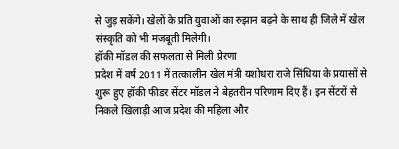से जुड़ सकेंगे। खेलों के प्रति युवाओं का रुझान बढ़ने के साथ ही जिले में खेल संस्कृति को भी मजबूती मिलेगी।
हॉकी मॉडल की सफलता से मिली प्रेरणा
प्रदेश में वर्ष 2011 में तत्कालीन खेल मंत्री यशोधरा राजे सिंधिया के प्रयासों से शुरू हुए हॉकी फीडर सेंटर मॉडल ने बेहतरीन परिणाम दिए हैं। इन सेंटरों से निकले खिलाड़ी आज प्रदेश की महिला और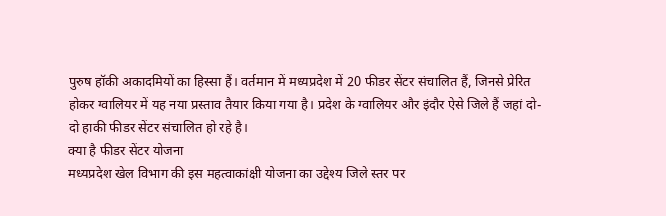पुरुष हॉकी अकादमियों का हिस्सा हैं। वर्तमान में मध्यप्रदेश में 20 फीडर सेंटर संचालित हैं, जिनसे प्रेरित होकर ग्वालियर में यह नया प्रस्ताव तैयार किया गया है। प्रदेश के ग्वालियर और इंदौर ऐसे जिले हैं जहां दो-दो हाकी फीडर सेंटर संचालित हो रहे है।
क्या है फीडर सेंटर योजना
मध्यप्रदेश खेल विभाग की इस महत्वाकांक्षी योजना का उद्देश्य जिले स्तर पर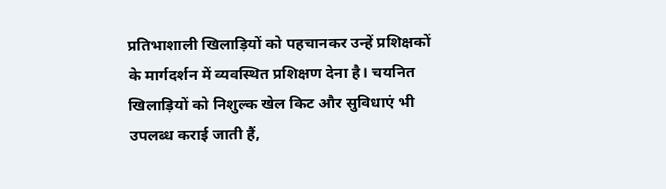प्रतिभाशाली खिलाड़ियों को पहचानकर उन्हें प्रशिक्षकों के मार्गदर्शन में व्यवस्थित प्रशिक्षण देना है। चयनित खिलाड़ियों को निशुल्क खेल किट और सुविधाएं भी उपलब्ध कराई जाती हैं,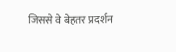जिससे वे बेहतर प्रदर्शन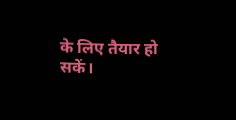के लिए तैयार हो सकें।